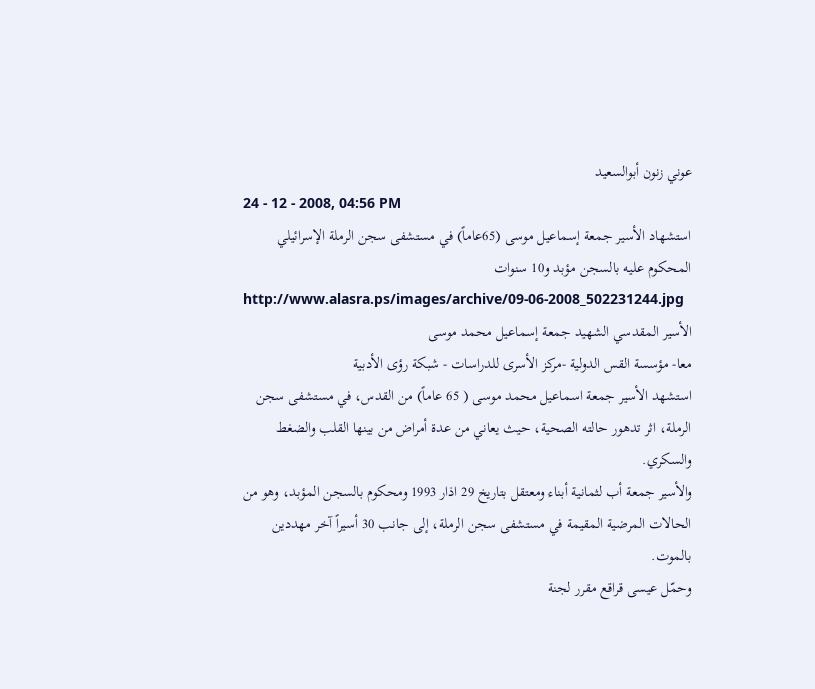عوني زنون أبوالسعيد
24 - 12 - 2008, 04:56 PM
استشهاد الأسير جمعة إسماعيل موسى (65عاماً) في مستشفى سجن الرملة الإسرائيلي المحكوم عليه بالسجن مؤبد و10 سنوات
http://www.alasra.ps/images/archive/09-06-2008_502231244.jpg
الأسير المقدسي الشهيد جمعة إسماعيل محمد موسى
معا- مؤسسة القس الدولية -مركز الأسرى للدراسات - شبكة رؤى الأدبية
استشهد الأسير جمعة اسماعيل محمد موسى ( 65 عاماً) من القدس، في مستشفى سجن الرملة، اثر تدهور حالته الصحية، حيث يعاني من عدة أمراض من بينها القلب والضغط والسكري.
والأسير جمعة أب لثمانية أبناء ومعتقل بتاريخ 29 اذار 1993 ومحكوم بالسجن المؤبد، وهو من الحالات المرضية المقيمة في مستشفى سجن الرملة، إلى جانب 30 أسيراً آخر مهددين بالموت.
وحمّل عيسى قراقع مقرر لجنة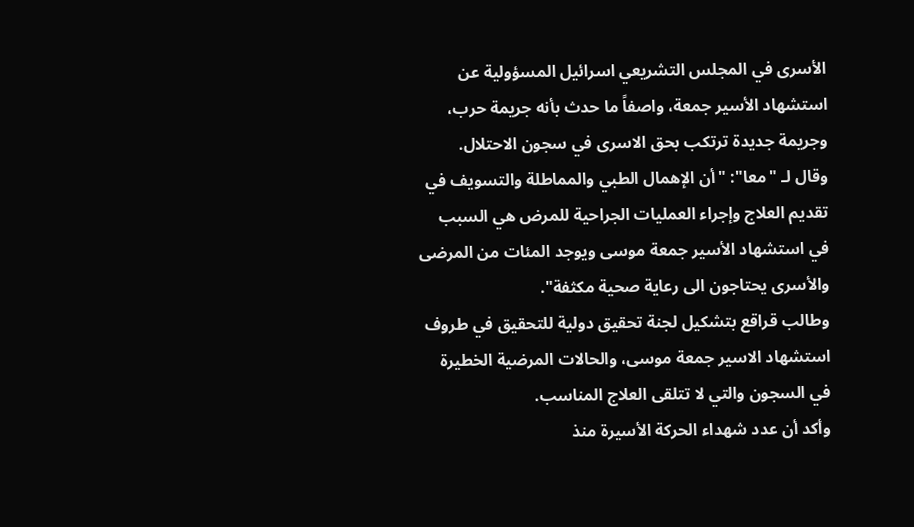الأسرى في المجلس التشريعي اسرائيل المسؤولية عن استشهاد الأسير جمعة، واصفاً ما حدث بأنه جريمة حرب، وجريمة جديدة ترتكب بحق الاسرى في سجون الاحتلال.
وقال لـ "معا": "أن الإهمال الطبي والمماطلة والتسويف في تقديم العلاج وإجراء العمليات الجراحية للمرض هي السبب في استشهاد الأسير جمعة موسى ويوجد المئات من المرضى والأسرى يحتاجون الى رعاية صحية مكثفة".
وطالب قراقع بتشكيل لجنة تحقيق دولية للتحقيق في طروف استشهاد الاسير جمعة موسى، والحالات المرضية الخطيرة في السجون والتي لا تتلقى العلاج المناسب.
وأكد أن عدد شهداء الحركة الأسيرة منذ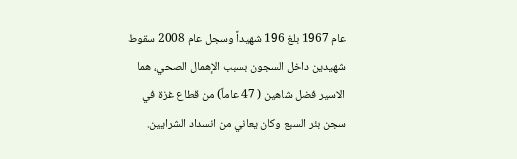عام 1967 بلغ 196 شهيداً وسجل عام 2008 سقوط شهيدين داخل السجون بسبب الإهمال الصحي، هما الاسير فضل شاهين ( 47 عاماً) من قطاع غزة في سجن بئر السبع وكان يعاني من انسداد الشرايين.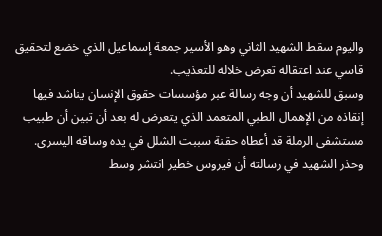واليوم سقط الشهيد الثاني وهو الأسير جمعة إسماعيل الذي خضع لتحقيق قاسي عند اعتقاله تعرض خلاله للتعذيب.
وسبق للشهيد أن وجه رسالة عبر مؤسسات حقوق الإنسان يناشد فيها إنقاذه من الإهمال الطبي المتعمد الذي يتعرض له بعد أن تبين أن طبيب مستشفى الرملة قد أعطاه حقنة سببت الشلل في يده وساقه اليسرى.
وحذر الشهيد في رسالته أن فيروس خطير انتشر وسط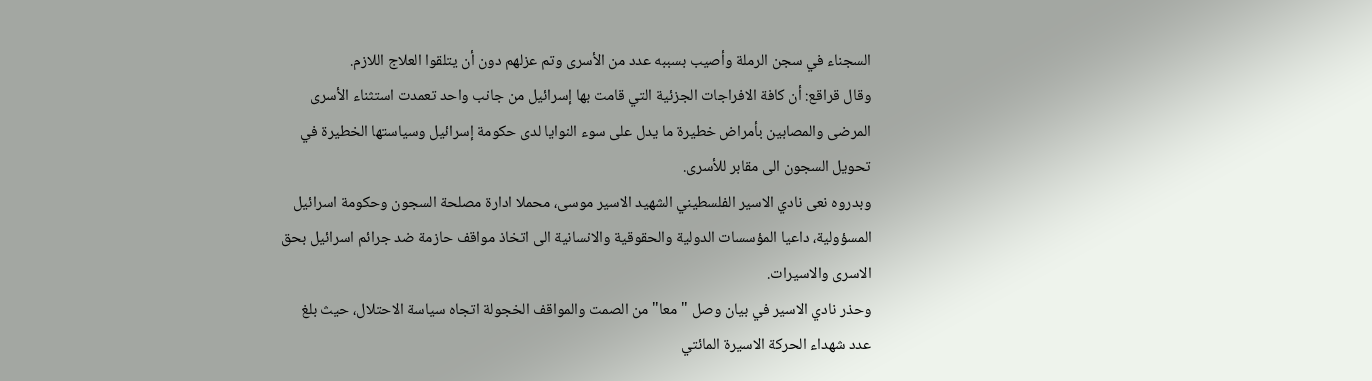السجناء في سجن الرملة وأصيب بسببه عدد من الأسرى وتم عزلهم دون أن يتلقوا العلاج اللازم.
وقال قراقع: أن كافة الافراجات الجزئية التي قامت بها إسرائيل من جانب واحد تعمدت استثناء الأسرى المرضى والمصابين بأمراض خطيرة ما يدل على سوء النوايا لدى حكومة إسرائيل وسياستها الخطيرة في تحويل السجون الى مقابر للأسرى.
وبدروه نعى نادي الاسير الفلسطيني الشهيد الاسير موسى، محملا ادارة مصلحة السجون وحكومة اسرائيل المسؤولية، داعيا المؤسسات الدولية والحقوقية والانسانية الى اتخاذ مواقف حازمة ضد جرائم اسرائيل بحق الاسرى والاسيرات.
وحذر نادي الاسير في بيان وصل "معا" من الصمت والمواقف الخجولة اتجاه سياسة الاحتلال، حيث بلغ عدد شهداء الحركة الاسيرة المائتي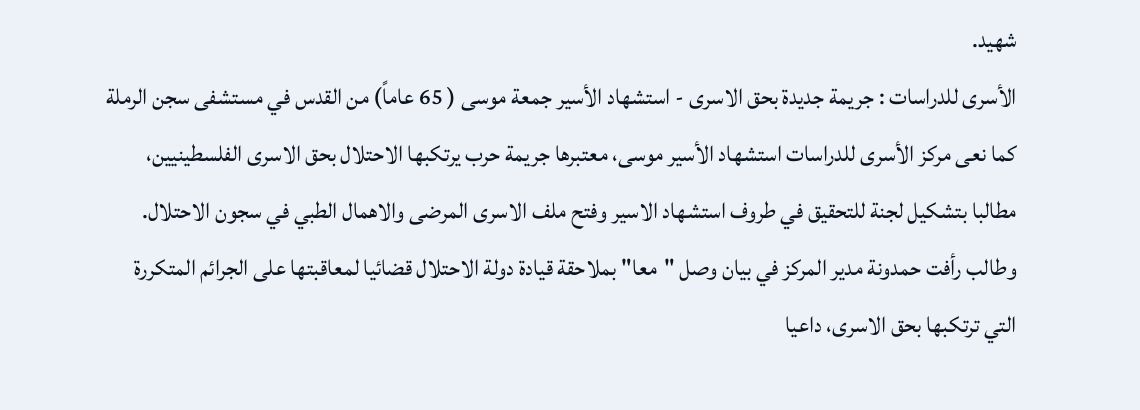شهيد.
الأسرى للدراسات : جريمة جديدة بحق الاسرى - استشهاد الأسير جمعة موسى ( 65 عاماً) من القدس في مستشفى سجن الرملة
كما نعى مركز الأسرى للدراسات استشهاد الأسير موسى، معتبرها جريمة حرب يرتكبها الاحتلال بحق الاسرى الفلسطينيين، مطالبا بتشكيل لجنة للتحقيق في طروف استشهاد الاسير وفتح ملف الاسرى المرضى والاهمال الطبي في سجون الاحتلال.
وطالب رأفت حمدونة مدير المركز في بيان وصل "معا" بملاحقة قيادة دولة الاحتلال قضائيا لمعاقبتها على الجرائم المتكررة التي ترتكبها بحق الاسرى، داعيا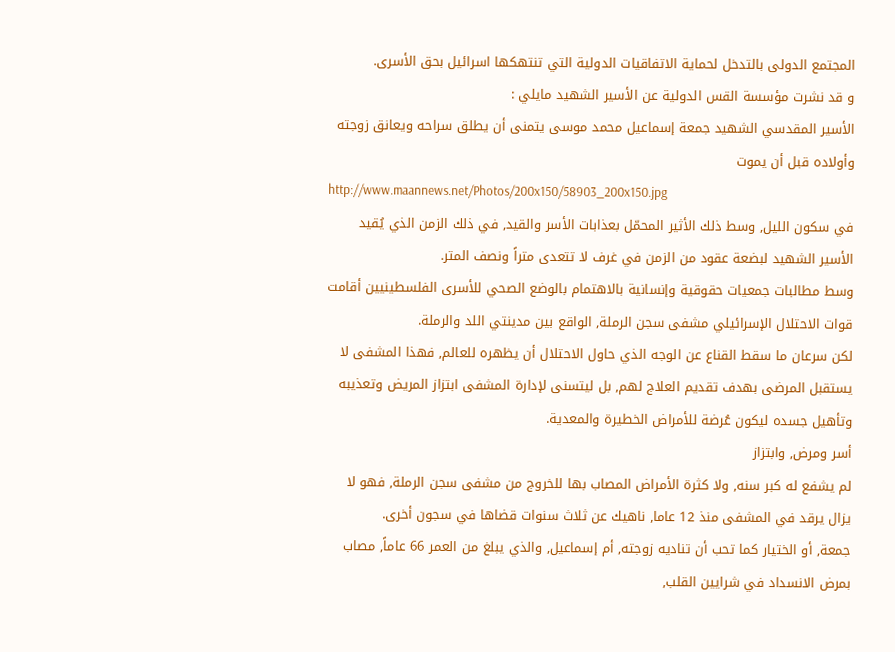المجتمع الدولى بالتدخل لحماية الاتفاقيات الدولية التي تنتهكها اسرائيل بحق الأسرى.
و قد نشرت مؤسسة القس الدولية عن الأسير الشهيد مايلي :
الأسير المقدسي الشهيد جمعة إسماعيل محمد موسى يتمنى أن يطلق سراحه ويعانق زوجته وأولاده قبل أن يموت
http://www.maannews.net/Photos/200x150/58903_200x150.jpg
في سكون الليل, وسط ذلك الأثير المحمّل بعذابات الأسر والقيد, في ذلك الزمن الذي يُقيد الأسير الشهيد لبضعة عقود من الزمن في غرف لا تتعدى متراً ونصف المتر.
وسط مطالبات جمعيات حقوقية وإنسانية بالاهتمام بالوضع الصحي للأسرى الفلسطينيين أقامت قوات الاحتلال الإسرائيلي مشفى سجن الرملة, الواقع بين مدينتي اللد والرملة.
لكن سرعان ما سقط القناع عن الوجه الذي حاول الاحتلال أن يظهره للعالم, فهذا المشفى لا يستقبل المرضى بهدف تقديم العلاج لهم, بل ليتسنى لإدارة المشفى ابتزاز المريض وتعذيبه وتأهيل جسده ليكون عُرضة للأمراض الخطيرة والمعدية.
أسر ومرض, وابتزاز
لم يشفع له كبر سنه, ولا كثرة الأمراض المصاب بها للخروج من مشفى سجن الرملة, فهو لا يزال يرقد في المشفى منذ 12 عاما, ناهيك عن ثلاث سنوات قضاها في سجون أخرى.
جمعة, أو الختيار كما تحب أن تناديه زوجته, أم إسماعيل, والذي يبلغ من العمر 66 عاماً, مصاب بمرض الانسداد في شرايين القلب,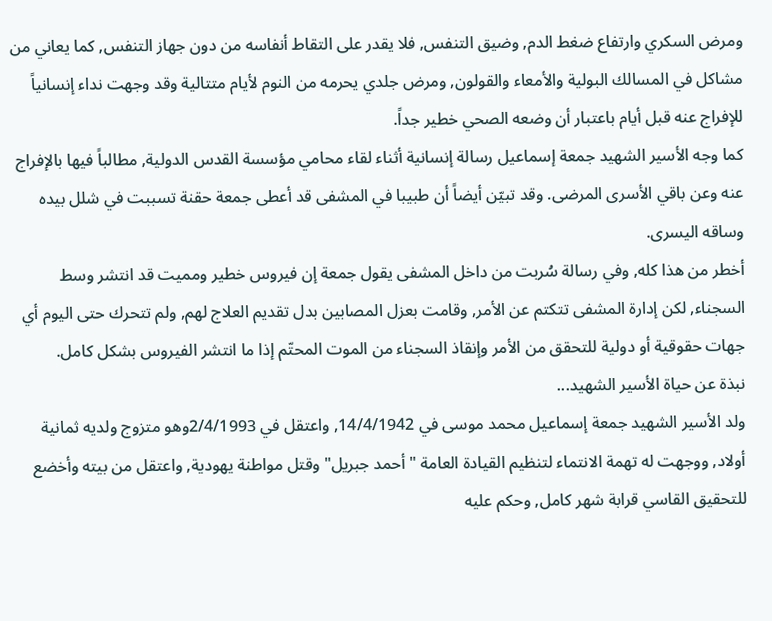ومرض السكري وارتفاع ضغط الدم, وضيق التنفس, فلا يقدر على التقاط أنفاسه من دون جهاز التنفس, كما يعاني من مشاكل في المسالك البولية والأمعاء والقولون, ومرض جلدي يحرمه من النوم لأيام متتالية وقد وجهت نداء إنسانياً للإفراج عنه قبل أيام باعتبار أن وضعه الصحي خطير جداً.
كما وجه الأسير الشهيد جمعة إسماعيل رسالة إنسانية أثناء لقاء محامي مؤسسة القدس الدولية, مطالباً فيها بالإفراج عنه وعن باقي الأسرى المرضى. وقد تبيّن أيضاً أن طبيبا في المشفى قد أعطى جمعة حقنة تسببت في شلل بيده وساقه اليسرى.
أخطر من هذا كله, وفي رسالة سُربت من داخل المشفى يقول جمعة إن فيروس خطير ومميت قد انتشر وسط السجناء, لكن إدارة المشفى تتكتم عن الأمر, وقامت بعزل المصابين بدل تقديم العلاج لهم, ولم تتحرك حتى اليوم أي جهات حقوقية أو دولية للتحقق من الأمر وإنقاذ السجناء من الموت المحتّم إذا ما انتشر الفيروس بشكل كامل.
نبذة عن حياة الأسير الشهيد...
ولد الأسير الشهيد جمعة إسماعيل محمد موسى في 14/4/1942, واعتقل في 2/4/1993وهو متزوج ولديه ثمانية أولاد, ووجهت له تهمة الانتماء لتنظيم القيادة العامة "أحمد جبريل" وقتل مواطنة يهودية, واعتقل من بيته وأخضع للتحقيق القاسي قرابة شهر كامل, وحكم عليه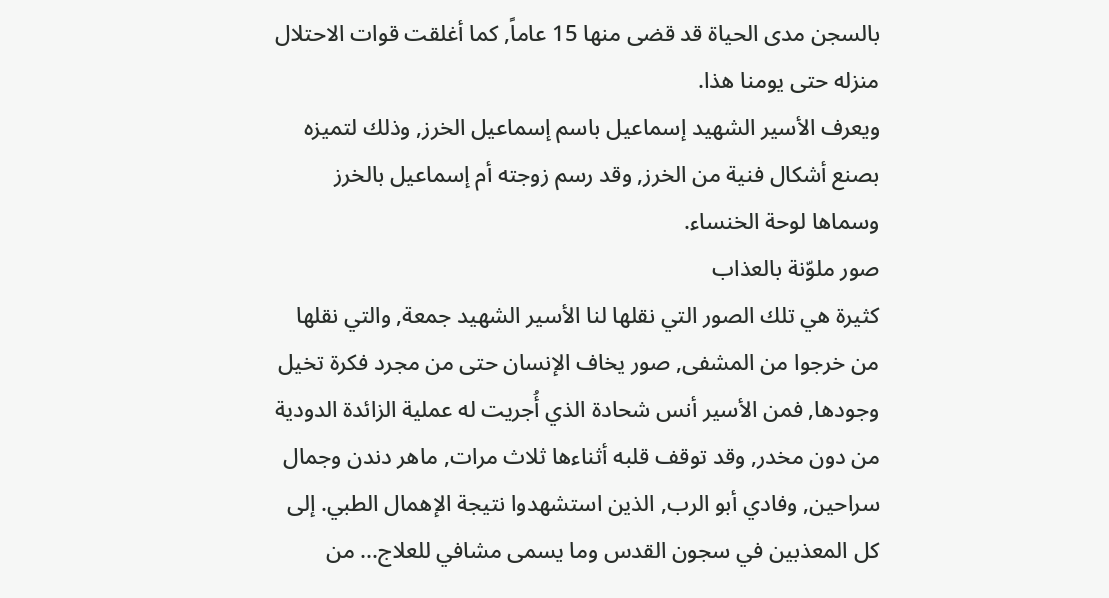بالسجن مدى الحياة قد قضى منها 15 عاماً, كما أغلقت قوات الاحتلال منزله حتى يومنا هذا.
ويعرف الأسير الشهيد إسماعيل باسم إسماعيل الخرز, وذلك لتميزه بصنع أشكال فنية من الخرز, وقد رسم زوجته أم إسماعيل بالخرز وسماها لوحة الخنساء.
صور ملوّنة بالعذاب
كثيرة هي تلك الصور التي نقلها لنا الأسير الشهيد جمعة, والتي نقلها من خرجوا من المشفى, صور يخاف الإنسان حتى من مجرد فكرة تخيل وجودها, فمن الأسير أنس شحادة الذي أُجريت له عملية الزائدة الدودية من دون مخدر, وقد توقف قلبه أثناءها ثلاث مرات, ماهر دندن وجمال سراحين, وفادي أبو الرب, الذين استشهدوا نتيجة الإهمال الطبي. إلى كل المعذبين في سجون القدس وما يسمى مشافي للعلاج... من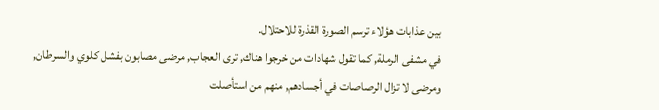بين عذابات هؤلاء ترسم الصورة القذرة للاحتلال.
في مشفى الرملة, كما تقول شهادات من خرجوا هناك, ترى العجاب, مرضى مصابون بفشل كلوي والسرطان, ومرضى لا تزال الرصاصات في أجسادهم, منهم من استأصلت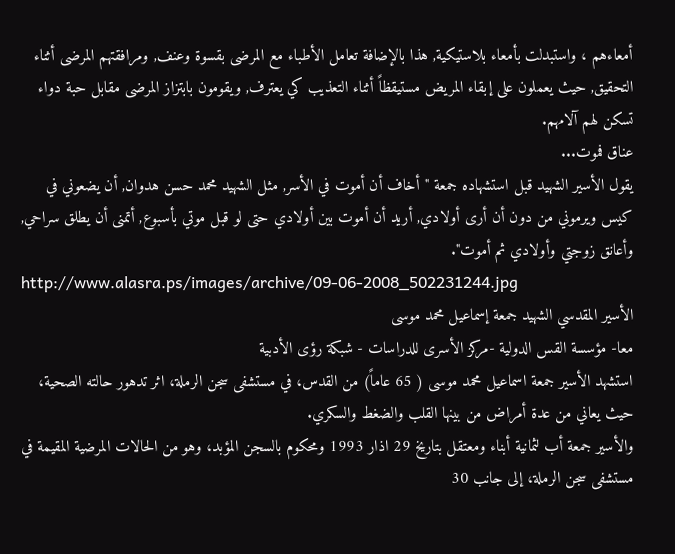أمعاءهم ، واستبدلت بأمعاء بلاستيكية, هذا بالإضافة تعامل الأطباء مع المرضى بقسوة وعنف, ومرافقتهم المرضى أثناء التحقيق, حيث يعملون على إبقاء المريض مستيقظاً أثناء التعذيب كي يعترف, ويقومون بابتزاز المرضى مقابل حبة دواء تسكن لهم آلامهم.
عناق فموت...
يقول الأسير الشهيد قبل استشهاده جمعة "أخاف أن أموت في الأسر, مثل الشهيد محمد حسن هدوان, أن يضعوني في كيس ويرموني من دون أن أرى أولادي, أريد أن أموت بين أولادي حتى لو قبل موتي بأسبوع, أتمنى أن يطلق سراحي, وأعانق زوجتي وأولادي ثم أموت".
http://www.alasra.ps/images/archive/09-06-2008_502231244.jpg
الأسير المقدسي الشهيد جمعة إسماعيل محمد موسى
معا- مؤسسة القس الدولية -مركز الأسرى للدراسات - شبكة رؤى الأدبية
استشهد الأسير جمعة اسماعيل محمد موسى ( 65 عاماً) من القدس، في مستشفى سجن الرملة، اثر تدهور حالته الصحية، حيث يعاني من عدة أمراض من بينها القلب والضغط والسكري.
والأسير جمعة أب لثمانية أبناء ومعتقل بتاريخ 29 اذار 1993 ومحكوم بالسجن المؤبد، وهو من الحالات المرضية المقيمة في مستشفى سجن الرملة، إلى جانب 30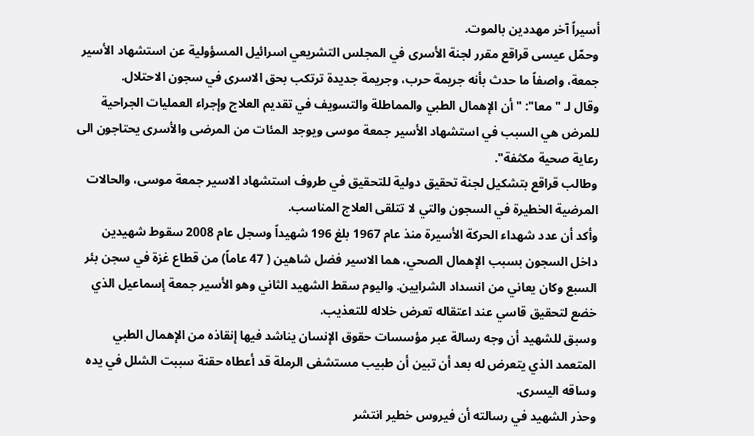أسيراً آخر مهددين بالموت.
وحمّل عيسى قراقع مقرر لجنة الأسرى في المجلس التشريعي اسرائيل المسؤولية عن استشهاد الأسير جمعة، واصفاً ما حدث بأنه جريمة حرب، وجريمة جديدة ترتكب بحق الاسرى في سجون الاحتلال.
وقال لـ "معا": "أن الإهمال الطبي والمماطلة والتسويف في تقديم العلاج وإجراء العمليات الجراحية للمرض هي السبب في استشهاد الأسير جمعة موسى ويوجد المئات من المرضى والأسرى يحتاجون الى رعاية صحية مكثفة".
وطالب قراقع بتشكيل لجنة تحقيق دولية للتحقيق في طروف استشهاد الاسير جمعة موسى، والحالات المرضية الخطيرة في السجون والتي لا تتلقى العلاج المناسب.
وأكد أن عدد شهداء الحركة الأسيرة منذ عام 1967 بلغ 196 شهيداً وسجل عام 2008 سقوط شهيدين داخل السجون بسبب الإهمال الصحي، هما الاسير فضل شاهين ( 47 عاماً) من قطاع غزة في سجن بئر السبع وكان يعاني من انسداد الشرايين. واليوم سقط الشهيد الثاني وهو الأسير جمعة إسماعيل الذي خضع لتحقيق قاسي عند اعتقاله تعرض خلاله للتعذيب.
وسبق للشهيد أن وجه رسالة عبر مؤسسات حقوق الإنسان يناشد فيها إنقاذه من الإهمال الطبي المتعمد الذي يتعرض له بعد أن تبين أن طبيب مستشفى الرملة قد أعطاه حقنة سببت الشلل في يده وساقه اليسرى.
وحذر الشهيد في رسالته أن فيروس خطير انتشر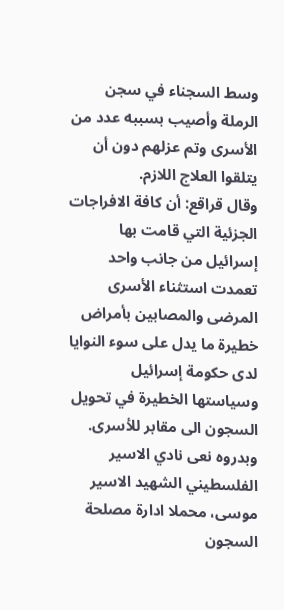وسط السجناء في سجن الرملة وأصيب بسببه عدد من الأسرى وتم عزلهم دون أن يتلقوا العلاج اللازم.
وقال قراقع: أن كافة الافراجات الجزئية التي قامت بها إسرائيل من جانب واحد تعمدت استثناء الأسرى المرضى والمصابين بأمراض خطيرة ما يدل على سوء النوايا لدى حكومة إسرائيل وسياستها الخطيرة في تحويل السجون الى مقابر للأسرى.
وبدروه نعى نادي الاسير الفلسطيني الشهيد الاسير موسى، محملا ادارة مصلحة السجون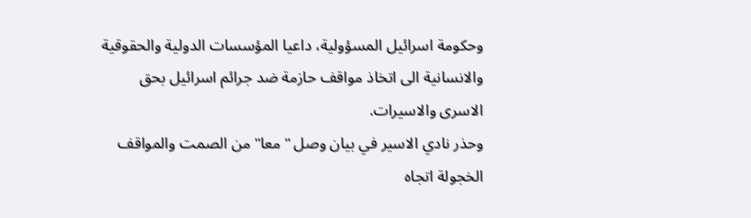وحكومة اسرائيل المسؤولية، داعيا المؤسسات الدولية والحقوقية والانسانية الى اتخاذ مواقف حازمة ضد جرائم اسرائيل بحق الاسرى والاسيرات.
وحذر نادي الاسير في بيان وصل "معا" من الصمت والمواقف الخجولة اتجاه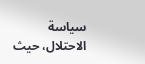سياسة الاحتلال، حيث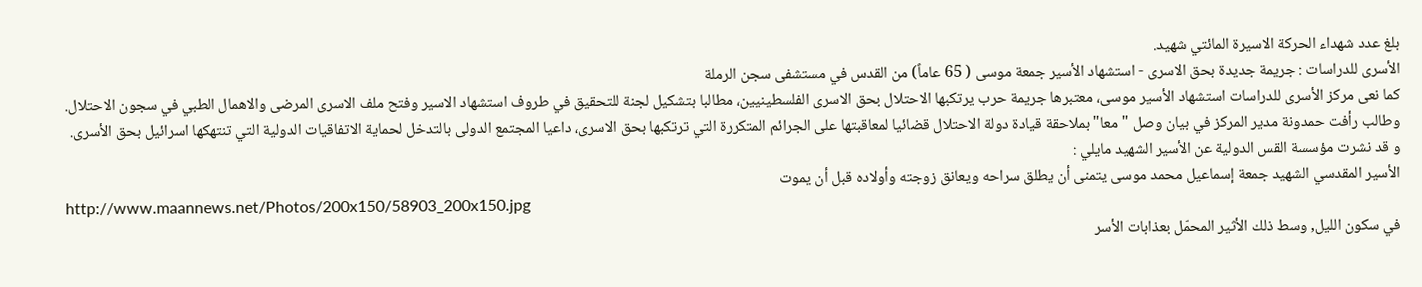بلغ عدد شهداء الحركة الاسيرة المائتي شهيد.
الأسرى للدراسات : جريمة جديدة بحق الاسرى - استشهاد الأسير جمعة موسى ( 65 عاماً) من القدس في مستشفى سجن الرملة
كما نعى مركز الأسرى للدراسات استشهاد الأسير موسى، معتبرها جريمة حرب يرتكبها الاحتلال بحق الاسرى الفلسطينيين، مطالبا بتشكيل لجنة للتحقيق في طروف استشهاد الاسير وفتح ملف الاسرى المرضى والاهمال الطبي في سجون الاحتلال.
وطالب رأفت حمدونة مدير المركز في بيان وصل "معا" بملاحقة قيادة دولة الاحتلال قضائيا لمعاقبتها على الجرائم المتكررة التي ترتكبها بحق الاسرى، داعيا المجتمع الدولى بالتدخل لحماية الاتفاقيات الدولية التي تنتهكها اسرائيل بحق الأسرى.
و قد نشرت مؤسسة القس الدولية عن الأسير الشهيد مايلي :
الأسير المقدسي الشهيد جمعة إسماعيل محمد موسى يتمنى أن يطلق سراحه ويعانق زوجته وأولاده قبل أن يموت
http://www.maannews.net/Photos/200x150/58903_200x150.jpg
في سكون الليل, وسط ذلك الأثير المحمّل بعذابات الأسر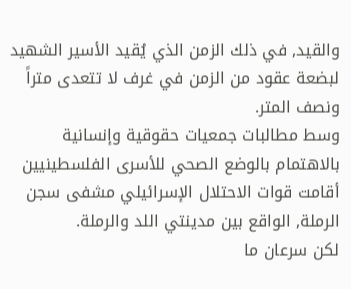والقيد, في ذلك الزمن الذي يُقيد الأسير الشهيد لبضعة عقود من الزمن في غرف لا تتعدى متراً ونصف المتر.
وسط مطالبات جمعيات حقوقية وإنسانية بالاهتمام بالوضع الصحي للأسرى الفلسطينيين أقامت قوات الاحتلال الإسرائيلي مشفى سجن الرملة, الواقع بين مدينتي اللد والرملة.
لكن سرعان ما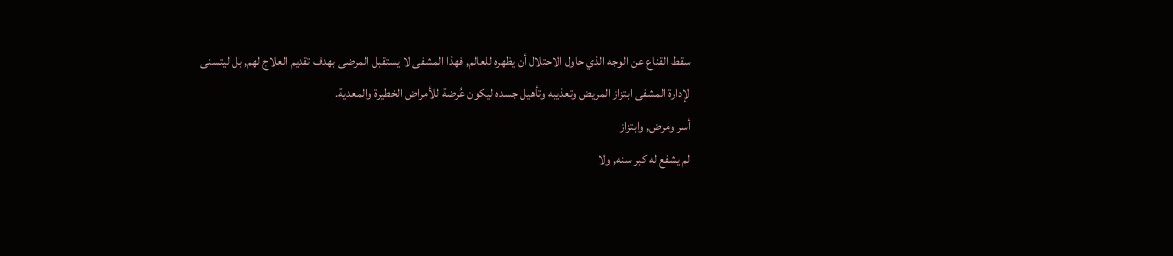سقط القناع عن الوجه الذي حاول الاحتلال أن يظهره للعالم, فهذا المشفى لا يستقبل المرضى بهدف تقديم العلاج لهم, بل ليتسنى لإدارة المشفى ابتزاز المريض وتعذيبه وتأهيل جسده ليكون عُرضة للأمراض الخطيرة والمعدية.
أسر ومرض, وابتزاز
لم يشفع له كبر سنه, ولا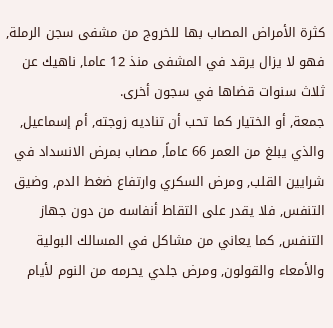كثرة الأمراض المصاب بها للخروج من مشفى سجن الرملة, فهو لا يزال يرقد في المشفى منذ 12 عاما, ناهيك عن ثلاث سنوات قضاها في سجون أخرى.
جمعة, أو الختيار كما تحب أن تناديه زوجته, أم إسماعيل, والذي يبلغ من العمر 66 عاماً, مصاب بمرض الانسداد في شرايين القلب, ومرض السكري وارتفاع ضغط الدم, وضيق التنفس, فلا يقدر على التقاط أنفاسه من دون جهاز التنفس, كما يعاني من مشاكل في المسالك البولية والأمعاء والقولون, ومرض جلدي يحرمه من النوم لأيام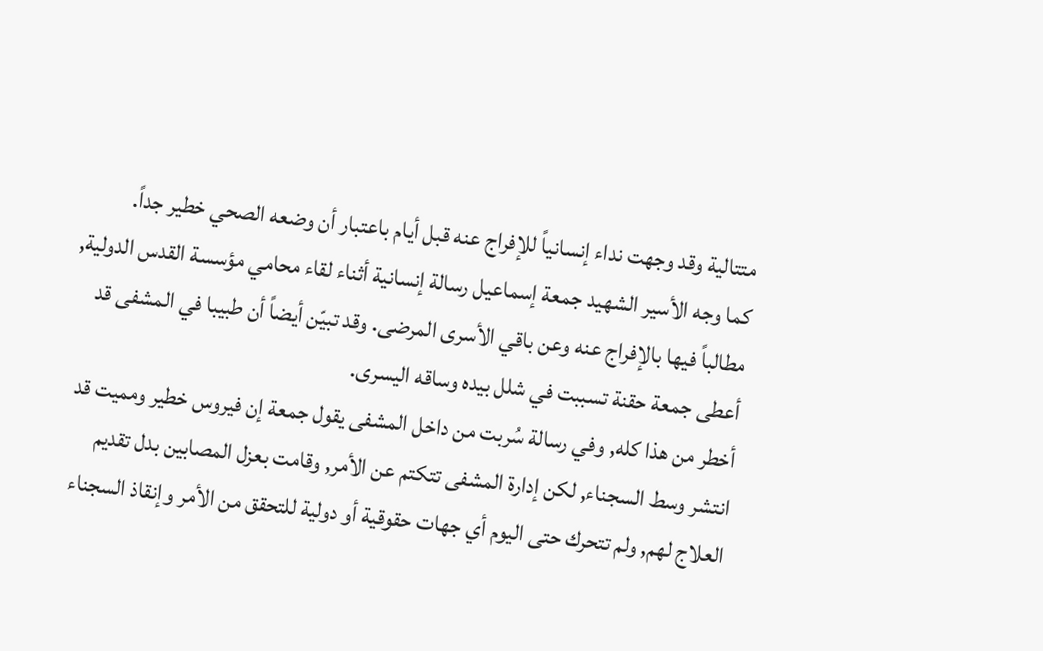متتالية وقد وجهت نداء إنسانياً للإفراج عنه قبل أيام باعتبار أن وضعه الصحي خطير جداً.
كما وجه الأسير الشهيد جمعة إسماعيل رسالة إنسانية أثناء لقاء محامي مؤسسة القدس الدولية, مطالباً فيها بالإفراج عنه وعن باقي الأسرى المرضى. وقد تبيّن أيضاً أن طبيبا في المشفى قد أعطى جمعة حقنة تسببت في شلل بيده وساقه اليسرى.
أخطر من هذا كله, وفي رسالة سُربت من داخل المشفى يقول جمعة إن فيروس خطير ومميت قد انتشر وسط السجناء, لكن إدارة المشفى تتكتم عن الأمر, وقامت بعزل المصابين بدل تقديم العلاج لهم, ولم تتحرك حتى اليوم أي جهات حقوقية أو دولية للتحقق من الأمر وإنقاذ السجناء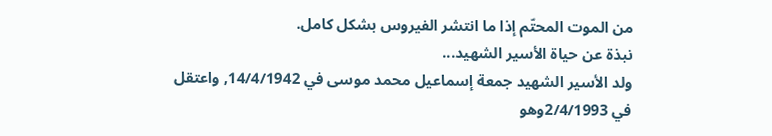من الموت المحتّم إذا ما انتشر الفيروس بشكل كامل.
نبذة عن حياة الأسير الشهيد...
ولد الأسير الشهيد جمعة إسماعيل محمد موسى في 14/4/1942, واعتقل في 2/4/1993وهو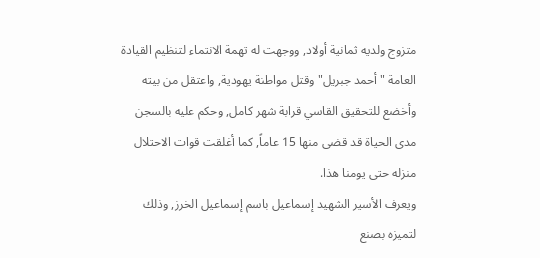متزوج ولديه ثمانية أولاد, ووجهت له تهمة الانتماء لتنظيم القيادة العامة "أحمد جبريل" وقتل مواطنة يهودية, واعتقل من بيته وأخضع للتحقيق القاسي قرابة شهر كامل, وحكم عليه بالسجن مدى الحياة قد قضى منها 15 عاماً, كما أغلقت قوات الاحتلال منزله حتى يومنا هذا.
ويعرف الأسير الشهيد إسماعيل باسم إسماعيل الخرز, وذلك لتميزه بصنع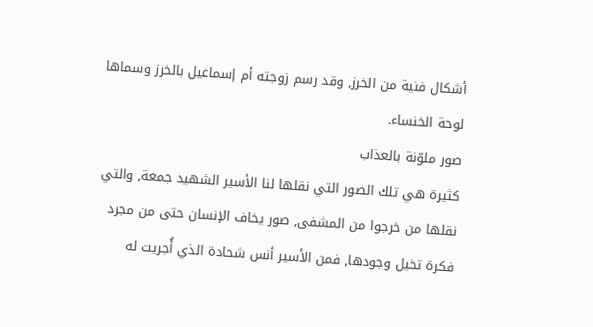أشكال فنية من الخرز, وقد رسم زوجته أم إسماعيل بالخرز وسماها لوحة الخنساء.
صور ملوّنة بالعذاب
كثيرة هي تلك الصور التي نقلها لنا الأسير الشهيد جمعة, والتي نقلها من خرجوا من المشفى, صور يخاف الإنسان حتى من مجرد فكرة تخيل وجودها, فمن الأسير أنس شحادة الذي أُجريت له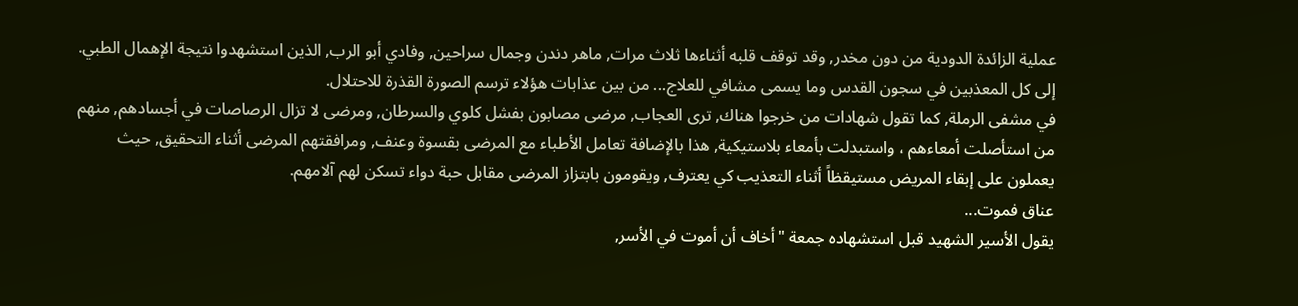عملية الزائدة الدودية من دون مخدر, وقد توقف قلبه أثناءها ثلاث مرات, ماهر دندن وجمال سراحين, وفادي أبو الرب, الذين استشهدوا نتيجة الإهمال الطبي. إلى كل المعذبين في سجون القدس وما يسمى مشافي للعلاج... من بين عذابات هؤلاء ترسم الصورة القذرة للاحتلال.
في مشفى الرملة, كما تقول شهادات من خرجوا هناك, ترى العجاب, مرضى مصابون بفشل كلوي والسرطان, ومرضى لا تزال الرصاصات في أجسادهم, منهم من استأصلت أمعاءهم ، واستبدلت بأمعاء بلاستيكية, هذا بالإضافة تعامل الأطباء مع المرضى بقسوة وعنف, ومرافقتهم المرضى أثناء التحقيق, حيث يعملون على إبقاء المريض مستيقظاً أثناء التعذيب كي يعترف, ويقومون بابتزاز المرضى مقابل حبة دواء تسكن لهم آلامهم.
عناق فموت...
يقول الأسير الشهيد قبل استشهاده جمعة "أخاف أن أموت في الأسر,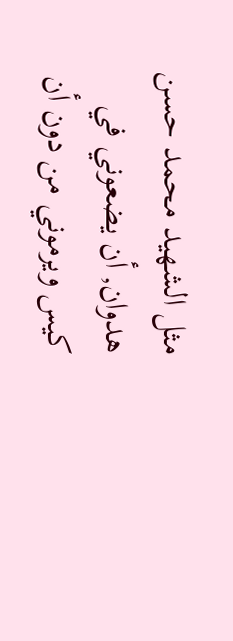مثل الشهيد محمد حسن هدوان, أن يضعوني في كيس ويرموني من دون أن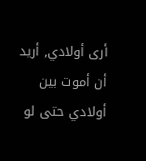أرى أولادي, أريد أن أموت بين أولادي حتى لو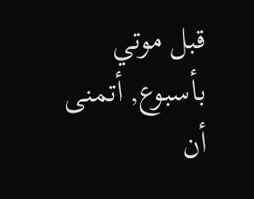قبل موتي بأسبوع, أتمنى أن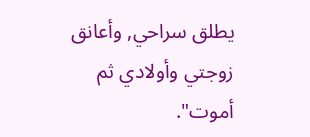يطلق سراحي, وأعانق زوجتي وأولادي ثم أموت".